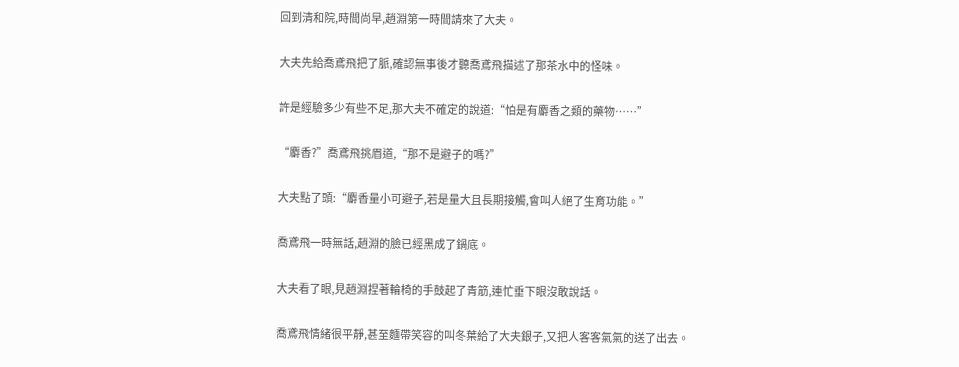回到清和院,時間尚早,趙淵第一時間請來了大夫。

大夫先給喬鳶飛把了脈,確認無事後才聽喬鳶飛描述了那茶水中的怪味。

許是經驗多少有些不足,那大夫不確定的說道:“怕是有麝香之類的藥物……”

“麝香?”喬鳶飛挑眉道,“那不是避子的嗎?”

大夫點了頭:“麝香量小可避子,若是量大且長期接觸,會叫人絕了生育功能。”

喬鳶飛一時無話,趙淵的臉已經黑成了鍋底。

大夫看了眼,見趙淵捏著輪椅的手鼓起了青筋,連忙垂下眼沒敢說話。

喬鳶飛情緒很平靜,甚至麵帶笑容的叫冬葉給了大夫銀子,又把人客客氣氣的送了出去。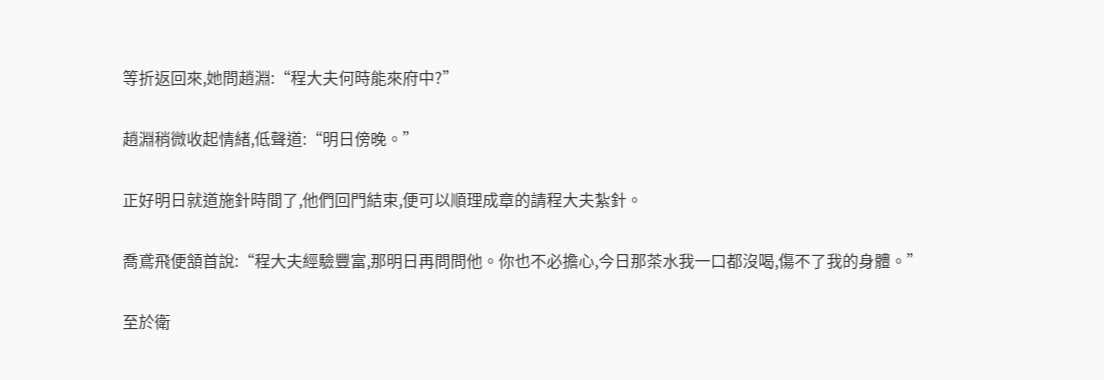等折返回來,她問趙淵:“程大夫何時能來府中?”

趙淵稍微收起情緒,低聲道:“明日傍晚。”

正好明日就道施針時間了,他們回門結束,便可以順理成章的請程大夫紮針。

喬鳶飛便頷首說:“程大夫經驗豐富,那明日再問問他。你也不必擔心,今日那茶水我一口都沒喝,傷不了我的身體。”

至於衛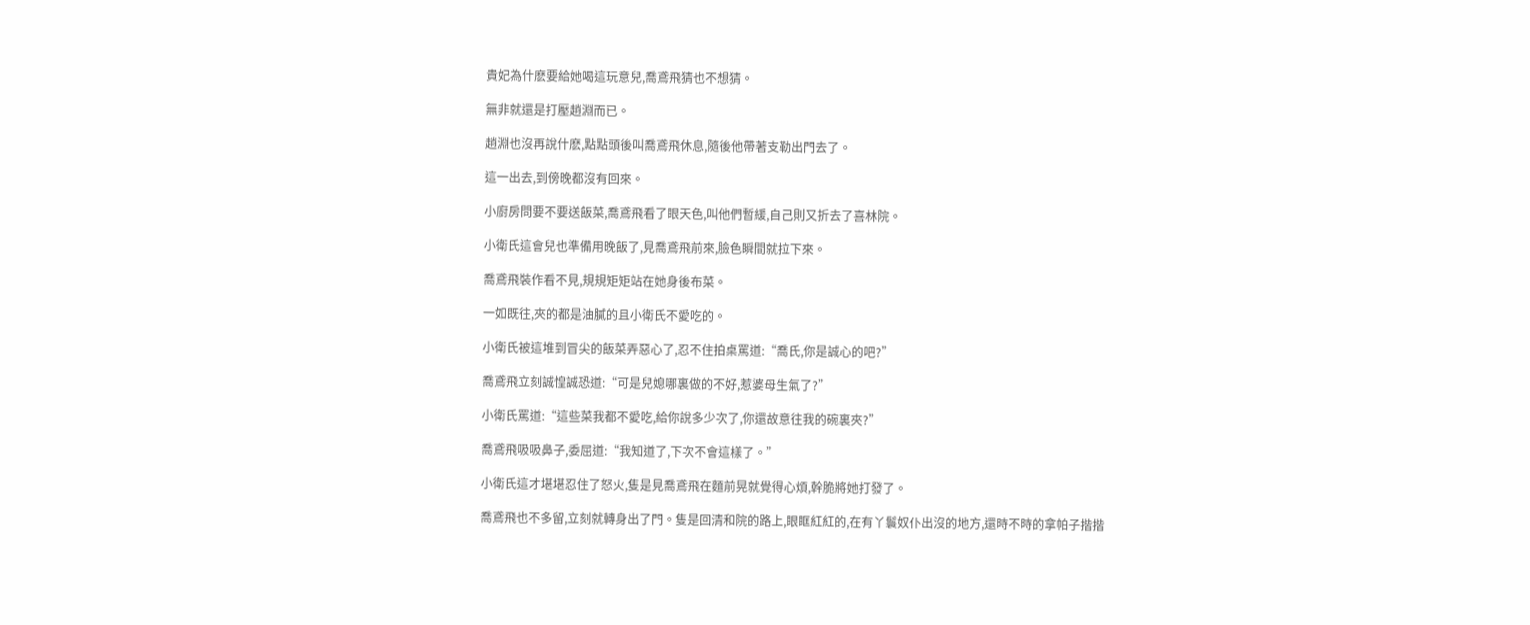貴妃為什麽要給她喝這玩意兒,喬鳶飛猜也不想猜。

無非就還是打壓趙淵而已。

趙淵也沒再說什麽,點點頭後叫喬鳶飛休息,隨後他帶著支勒出門去了。

這一出去,到傍晚都沒有回來。

小廚房問要不要送飯菜,喬鳶飛看了眼天色,叫他們暫緩,自己則又折去了喜林院。

小衛氏這會兒也準備用晚飯了,見喬鳶飛前來,臉色瞬間就拉下來。

喬鳶飛裝作看不見,規規矩矩站在她身後布菜。

一如既往,夾的都是油膩的且小衛氏不愛吃的。

小衛氏被這堆到冒尖的飯菜弄惡心了,忍不住拍桌罵道:“喬氏,你是誠心的吧?”

喬鳶飛立刻誠惶誠恐道:“可是兒媳哪裏做的不好,惹婆母生氣了?”

小衛氏罵道:“這些菜我都不愛吃,給你說多少次了,你還故意往我的碗裏夾?”

喬鳶飛吸吸鼻子,委屈道:“我知道了,下次不會這樣了。”

小衛氏這才堪堪忍住了怒火,隻是見喬鳶飛在麵前晃就覺得心煩,幹脆將她打發了。

喬鳶飛也不多留,立刻就轉身出了門。隻是回清和院的路上,眼眶紅紅的,在有丫鬟奴仆出沒的地方,還時不時的拿帕子揩揩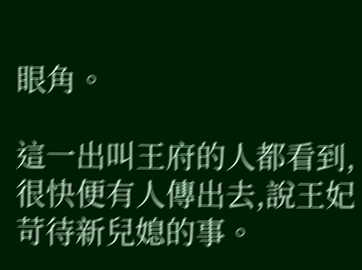眼角。

這一出叫王府的人都看到,很快便有人傳出去,說王妃苛待新兒媳的事。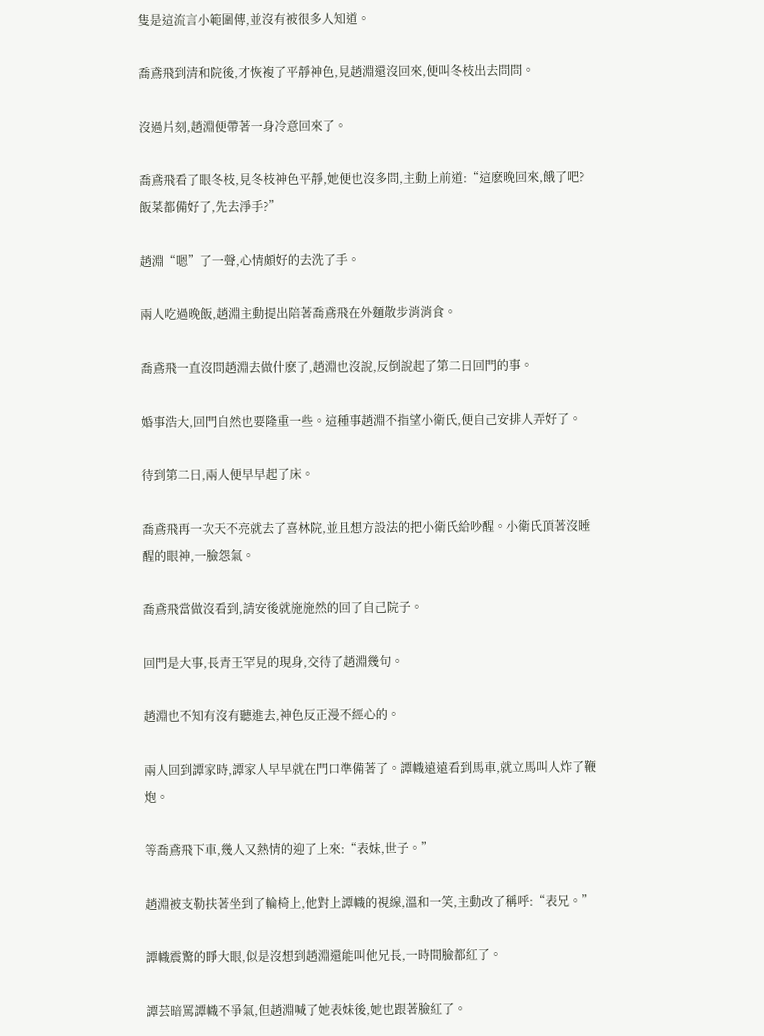隻是這流言小範圍傳,並沒有被很多人知道。

喬鳶飛到清和院後,才恢複了平靜神色,見趙淵還沒回來,便叫冬枝出去問問。

沒過片刻,趙淵便帶著一身冷意回來了。

喬鳶飛看了眼冬枝,見冬枝神色平靜,她便也沒多問,主動上前道:“這麽晚回來,餓了吧?飯菜都備好了,先去淨手?”

趙淵“嗯”了一聲,心情頗好的去洗了手。

兩人吃過晚飯,趙淵主動提出陪著喬鳶飛在外麵散步消消食。

喬鳶飛一直沒問趙淵去做什麽了,趙淵也沒說,反倒說起了第二日回門的事。

婚事浩大,回門自然也要隆重一些。這種事趙淵不指望小衛氏,便自己安排人弄好了。

待到第二日,兩人便早早起了床。

喬鳶飛再一次天不亮就去了喜林院,並且想方設法的把小衛氏給吵醒。小衛氏頂著沒睡醒的眼神,一臉怨氣。

喬鳶飛當做沒看到,請安後就施施然的回了自己院子。

回門是大事,長青王罕見的現身,交待了趙淵幾句。

趙淵也不知有沒有聽進去,神色反正漫不經心的。

兩人回到譚家時,譚家人早早就在門口準備著了。譚幟遠遠看到馬車,就立馬叫人炸了鞭炮。

等喬鳶飛下車,幾人又熱情的迎了上來:“表妹,世子。”

趙淵被支勒扶著坐到了輪椅上,他對上譚幟的視線,溫和一笑,主動改了稱呼:“表兄。”

譚幟震驚的睜大眼,似是沒想到趙淵還能叫他兄長,一時間臉都紅了。

譚芸暗罵譚幟不爭氣,但趙淵喊了她表妹後,她也跟著臉紅了。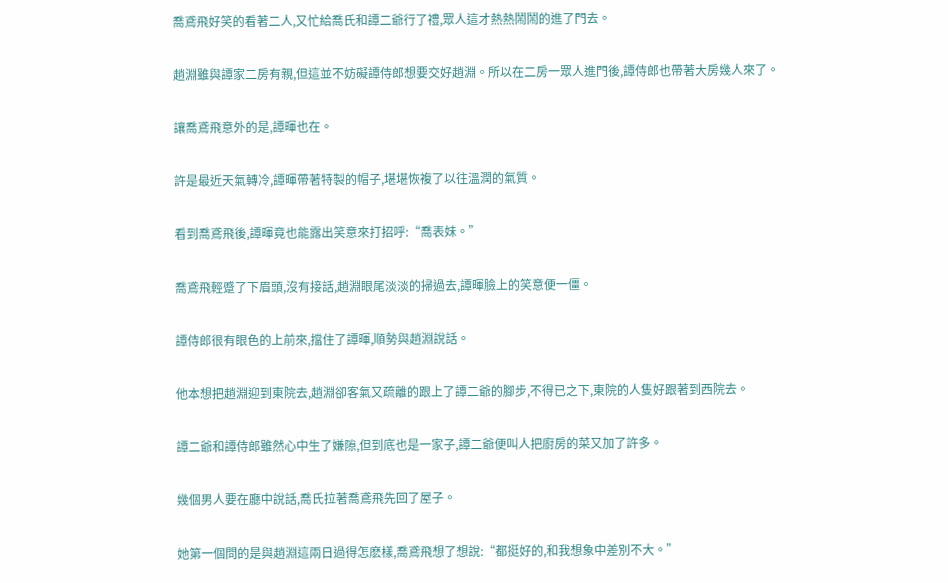喬鳶飛好笑的看著二人,又忙給喬氏和譚二爺行了禮,眾人這才熱熱鬧鬧的進了門去。

趙淵雖與譚家二房有親,但這並不妨礙譚侍郎想要交好趙淵。所以在二房一眾人進門後,譚侍郎也帶著大房幾人來了。

讓喬鳶飛意外的是,譚暉也在。

許是最近天氣轉冷,譚暉帶著特製的帽子,堪堪恢複了以往溫潤的氣質。

看到喬鳶飛後,譚暉竟也能露出笑意來打招呼:“喬表妹。”

喬鳶飛輕蹙了下眉頭,沒有接話,趙淵眼尾淡淡的掃過去,譚暉臉上的笑意便一僵。

譚侍郎很有眼色的上前來,擋住了譚暉,順勢與趙淵說話。

他本想把趙淵迎到東院去,趙淵卻客氣又疏離的跟上了譚二爺的腳步,不得已之下,東院的人隻好跟著到西院去。

譚二爺和譚侍郎雖然心中生了嫌隙,但到底也是一家子,譚二爺便叫人把廚房的菜又加了許多。

幾個男人要在廳中說話,喬氏拉著喬鳶飛先回了屋子。

她第一個問的是與趙淵這兩日過得怎麽樣,喬鳶飛想了想說:“都挺好的,和我想象中差別不大。”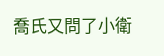喬氏又問了小衛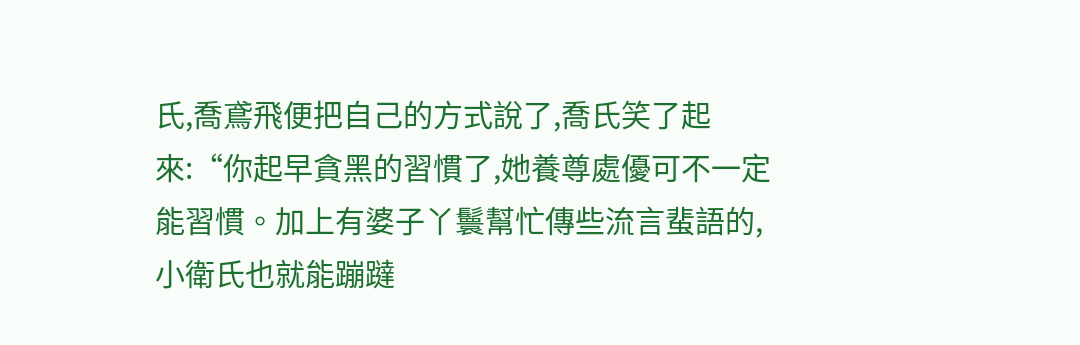氏,喬鳶飛便把自己的方式說了,喬氏笑了起來:“你起早貪黑的習慣了,她養尊處優可不一定能習慣。加上有婆子丫鬟幫忙傳些流言蜚語的,小衛氏也就能蹦躂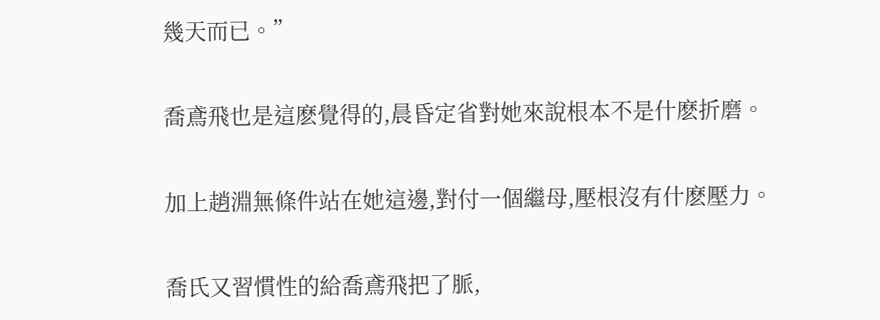幾天而已。”

喬鳶飛也是這麽覺得的,晨昏定省對她來說根本不是什麽折磨。

加上趙淵無條件站在她這邊,對付一個繼母,壓根沒有什麽壓力。

喬氏又習慣性的給喬鳶飛把了脈,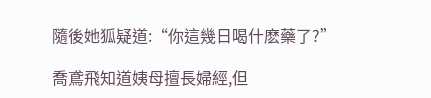隨後她狐疑道:“你這幾日喝什麽藥了?”

喬鳶飛知道姨母擅長婦經,但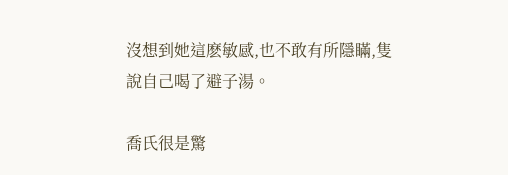沒想到她這麽敏感,也不敢有所隱瞞,隻說自己喝了避子湯。

喬氏很是驚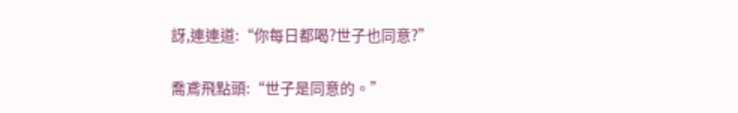訝,連連道:“你每日都喝?世子也同意?”

喬鳶飛點頭:“世子是同意的。”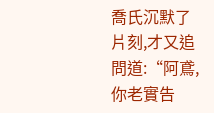喬氏沉默了片刻,才又追問道:“阿鳶,你老實告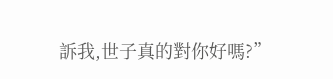訴我,世子真的對你好嗎?”